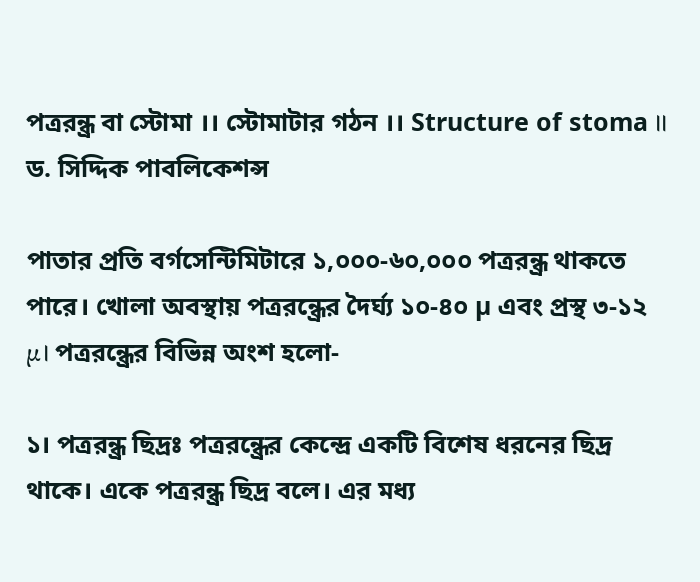পত্ররন্ধ্র বা স্টোমা ।। স্টোমাটার গঠন ।। Structure of stoma ।। ড. সিদ্দিক পাবলিকেশন্স

পাতার প্রতি বর্গসেন্টিমিটারে ১,০০০-৬০,০০০ পত্ররন্ধ্র থাকতে পারে। খোলা অবস্থায় পত্ররন্ধ্রের দৈর্ঘ্য ১০-৪০ µ এবং প্রস্থ ৩-১২ µ। পত্ররন্ধ্রের বিভিন্ন অংশ হলো-

১। পত্ররন্ধ্র ছিদ্রঃ পত্ররন্ধ্রের কেন্দ্রে একটি বিশেষ ধরনের ছিদ্র থাকে। একে পত্ররন্ধ্র ছিদ্র বলে। এর মধ্য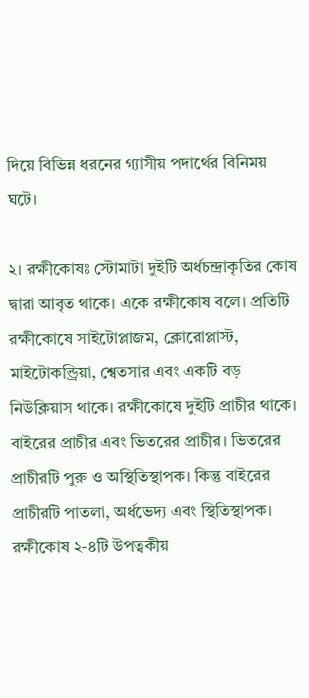দিয়ে বিভিন্ন ধরনের গ্যাসীয় পদার্থের বিনিময় ঘটে।

২। রক্ষীকোষঃ স্টোমাটা দুইটি অর্ধচন্দ্রাকৃতির কোষ দ্বারা আবৃত থাকে। একে রক্ষীকোষ বলে। প্রতিটি রক্ষীকোষে সাইটোপ্লাজম, ক্লোরোপ্লাস্ট, মাইটোকন্ড্রিয়া, শ্বেতসার এবং একটি বড় নিউক্লিয়াস থাকে। রক্ষীকোষে দুইটি প্রাচীর থাকে। বাইরের প্রাচীর এবং ভিতরের প্রাচীর। ভিতরের প্রাচীরটি পুরু ও অস্থিতিস্থাপক। কিন্তু বাইরের প্রাচীরটি পাতলা, অর্ধভেদ্য এবং স্থিতিস্থাপক। রক্ষীকোষ ২-৪টি উপত্বকীয়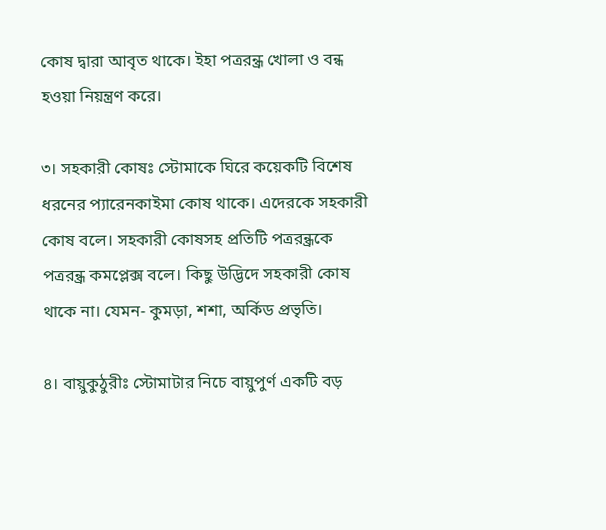কোষ দ্বারা আবৃত থাকে। ইহা পত্ররন্ধ্র খোলা ও বন্ধ হওয়া নিয়ন্ত্রণ করে।

৩। সহকারী কোষঃ স্টোমাকে ঘিরে কয়েকটি বিশেষ ধরনের প্যারেনকাইমা কোষ থাকে। এদেরকে সহকারী কোষ বলে। সহকারী কোষসহ প্রতিটি পত্ররন্ধ্রকে পত্ররন্ধ্র কমপ্লেক্স বলে। কিছু উদ্ভিদে সহকারী কোষ থাকে না। যেমন- কুমড়া, শশা, অর্কিড প্রভৃতি।

৪। বায়ুকুঠুরীঃ স্টোমাটার নিচে বায়ুপুর্ণ একটি বড়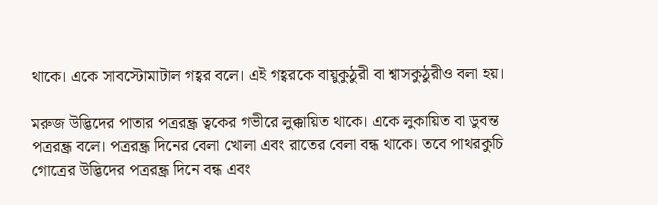থাকে। একে সাবস্টোমাটাল গহ্বর বলে। এই গহ্বরকে বায়ুকুঠুরী বা শ্বাসকুঠুরীও বলা হয়।

মরুজ উদ্ভিদের পাতার পত্ররন্ধ্র ত্বকের গভীরে লুক্কায়িত থাকে। একে লুকায়িত বা ডুবন্ত পত্ররন্ধ্র বলে। পত্ররন্ধ্র দিনের বেলা খোলা এবং রাতের বেলা বন্ধ থাকে। তবে পাথরকুচি গোত্রের উদ্ভিদের পত্ররন্ধ্র দিনে বন্ধ এবং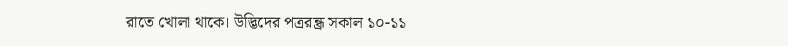রাতে খোলা থাকে। উদ্ভিদের পত্ররন্ধ্র সকাল ১০-১১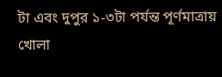টা এবং দুপুর ১-৩টা পর্যন্ত পূর্ণমাত্রায় খোলা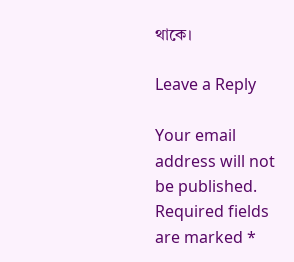থাকে।

Leave a Reply

Your email address will not be published. Required fields are marked *